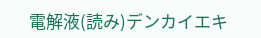電解液(読み)デンカイエキ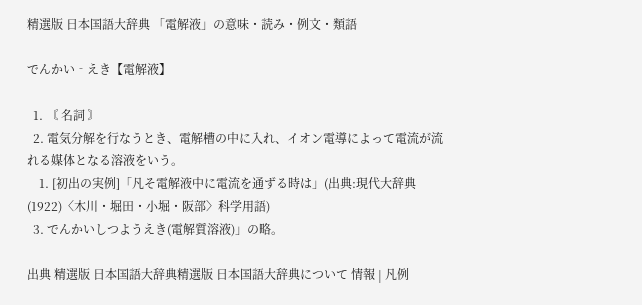精選版 日本国語大辞典 「電解液」の意味・読み・例文・類語

でんかい‐えき【電解液】

  1. 〘 名詞 〙
  2. 電気分解を行なうとき、電解槽の中に入れ、イオン電導によって電流が流れる媒体となる溶液をいう。
    1. [初出の実例]「凡そ電解液中に電流を通ずる時は」(出典:現代大辞典(1922)〈木川・堀田・小堀・阪部〉科学用語)
  3. でんかいしつようえき(電解質溶液)」の略。

出典 精選版 日本国語大辞典精選版 日本国語大辞典について 情報 | 凡例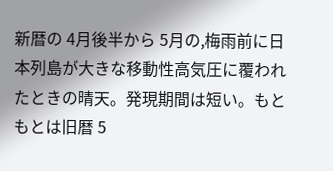新暦の 4月後半から 5月の,梅雨前に日本列島が大きな移動性高気圧に覆われたときの晴天。発現期間は短い。もともとは旧暦 5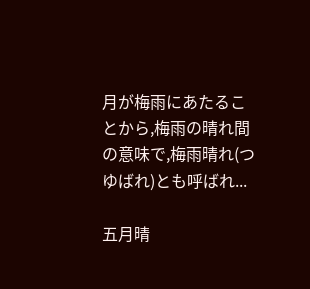月が梅雨にあたることから,梅雨の晴れ間の意味で,梅雨晴れ(つゆばれ)とも呼ばれ...

五月晴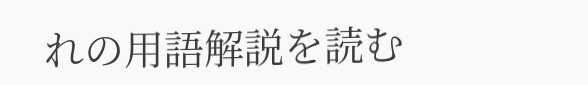れの用語解説を読む